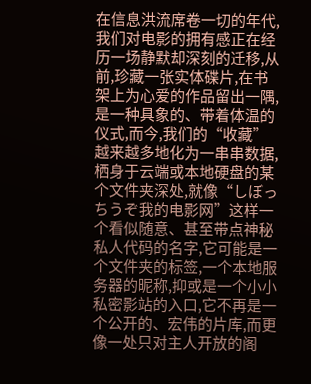在信息洪流席卷一切的年代,我们对电影的拥有感正在经历一场静默却深刻的迁移,从前,珍藏一张实体碟片,在书架上为心爱的作品留出一隅,是一种具象的、带着体温的仪式,而今,我们的“收藏”越来越多地化为一串串数据,栖身于云端或本地硬盘的某个文件夹深处,就像“しぼっちうぞ我的电影网”这样一个看似随意、甚至带点神秘私人代码的名字,它可能是一个文件夹的标签,一个本地服务器的昵称,抑或是一个小小私密影站的入口,它不再是一个公开的、宏伟的片库,而更像一处只对主人开放的阁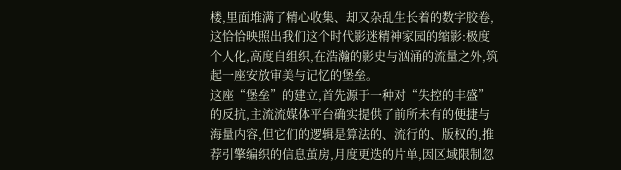楼,里面堆满了精心收集、却又杂乱生长着的数字胶卷,这恰恰映照出我们这个时代影迷精神家园的缩影:极度个人化,高度自组织,在浩瀚的影史与汹涌的流量之外,筑起一座安放审美与记忆的堡垒。
这座“堡垒”的建立,首先源于一种对“失控的丰盛”的反抗,主流流媒体平台确实提供了前所未有的便捷与海量内容,但它们的逻辑是算法的、流行的、版权的,推荐引擎编织的信息茧房,月度更迭的片单,因区域限制忽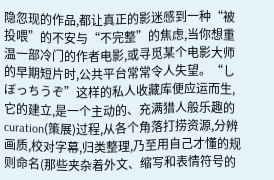隐忽现的作品,都让真正的影迷感到一种“被投喂”的不安与“不完整”的焦虑,当你想重温一部冷门的作者电影,或寻觅某个电影大师的早期短片时,公共平台常常令人失望。“しぼっちうぞ”这样的私人收藏库便应运而生,它的建立,是一个主动的、充满猎人般乐趣的 curation(策展)过程,从各个角落打捞资源,分辨画质,校对字幕,归类整理,乃至用自己才懂的规则命名(那些夹杂着外文、缩写和表情符号的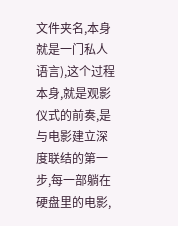文件夹名,本身就是一门私人语言),这个过程本身,就是观影仪式的前奏,是与电影建立深度联结的第一步,每一部躺在硬盘里的电影,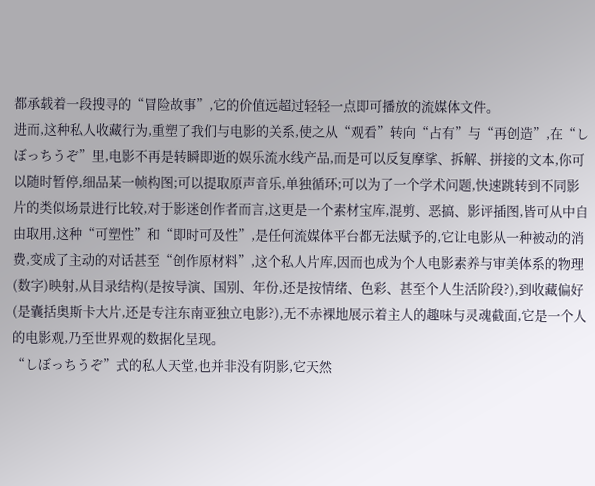都承载着一段搜寻的“冒险故事”,它的价值远超过轻轻一点即可播放的流媒体文件。
进而,这种私人收藏行为,重塑了我们与电影的关系,使之从“观看”转向“占有”与“再创造”,在“しぼっちうぞ”里,电影不再是转瞬即逝的娱乐流水线产品,而是可以反复摩挲、拆解、拼接的文本,你可以随时暂停,细品某一帧构图;可以提取原声音乐,单独循环;可以为了一个学术问题,快速跳转到不同影片的类似场景进行比较,对于影迷创作者而言,这更是一个素材宝库,混剪、恶搞、影评插图,皆可从中自由取用,这种“可塑性”和“即时可及性”,是任何流媒体平台都无法赋予的,它让电影从一种被动的消费,变成了主动的对话甚至“创作原材料”,这个私人片库,因而也成为个人电影素养与审美体系的物理(数字)映射,从目录结构(是按导演、国别、年份,还是按情绪、色彩、甚至个人生活阶段?),到收藏偏好(是囊括奥斯卡大片,还是专注东南亚独立电影?),无不赤裸地展示着主人的趣味与灵魂截面,它是一个人的电影观,乃至世界观的数据化呈现。
“しぼっちうぞ”式的私人天堂,也并非没有阴影,它天然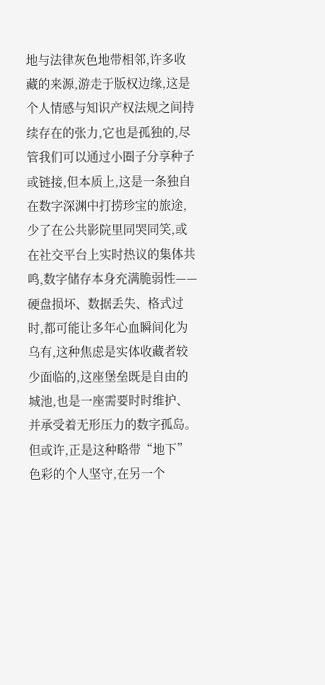地与法律灰色地带相邻,许多收藏的来源,游走于版权边缘,这是个人情感与知识产权法规之间持续存在的张力,它也是孤独的,尽管我们可以通过小圈子分享种子或链接,但本质上,这是一条独自在数字深渊中打捞珍宝的旅途,少了在公共影院里同哭同笑,或在社交平台上实时热议的集体共鸣,数字储存本身充满脆弱性——硬盘损坏、数据丢失、格式过时,都可能让多年心血瞬间化为乌有,这种焦虑是实体收藏者较少面临的,这座堡垒既是自由的城池,也是一座需要时时维护、并承受着无形压力的数字孤岛。
但或许,正是这种略带“地下”色彩的个人坚守,在另一个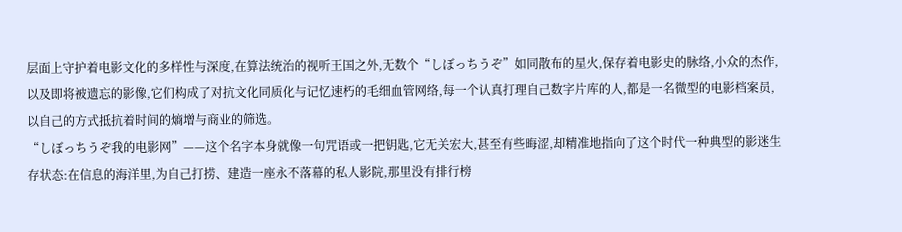层面上守护着电影文化的多样性与深度,在算法统治的视听王国之外,无数个“しぼっちうぞ”如同散布的星火,保存着电影史的脉络,小众的杰作,以及即将被遗忘的影像,它们构成了对抗文化同质化与记忆速朽的毛细血管网络,每一个认真打理自己数字片库的人,都是一名微型的电影档案员,以自己的方式抵抗着时间的熵增与商业的筛选。
“しぼっちうぞ我的电影网”——这个名字本身就像一句咒语或一把钥匙,它无关宏大,甚至有些晦涩,却精准地指向了这个时代一种典型的影迷生存状态:在信息的海洋里,为自己打捞、建造一座永不落幕的私人影院,那里没有排行榜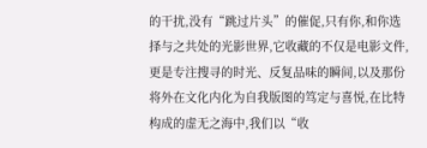的干扰,没有“跳过片头”的催促,只有你,和你选择与之共处的光影世界,它收藏的不仅是电影文件,更是专注搜寻的时光、反复品味的瞬间,以及那份将外在文化内化为自我版图的笃定与喜悦,在比特构成的虚无之海中,我们以“收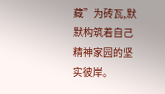藏”为砖瓦,默默构筑着自己精神家园的坚实彼岸。